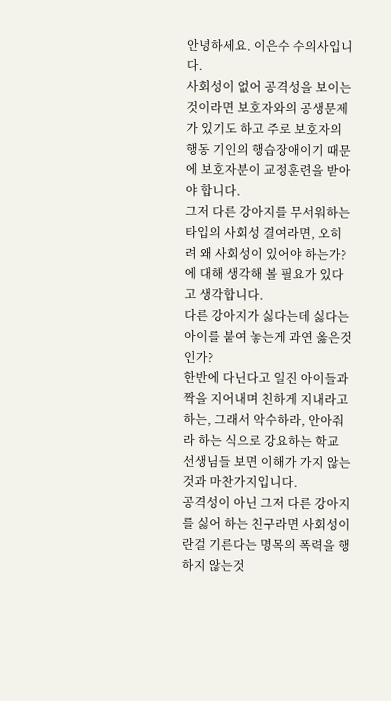안녕하세요. 이은수 수의사입니다.
사회성이 없어 공격성을 보이는 것이라면 보호자와의 공생문제가 있기도 하고 주로 보호자의 행동 기인의 행습장애이기 때문에 보호자분이 교정훈련을 받아야 합니다.
그저 다른 강아지를 무서워하는 타입의 사회성 결여라면, 오히려 왜 사회성이 있어야 하는가? 에 대해 생각해 볼 필요가 있다고 생각합니다.
다른 강아지가 싫다는데 싫다는 아이를 붙여 놓는게 과연 옳은것인가?
한반에 다닌다고 일진 아이들과 짝을 지어내며 친하게 지내라고 하는, 그래서 악수하라, 안아줘라 하는 식으로 강요하는 학교 선생님들 보면 이해가 가지 않는것과 마찬가지입니다.
공격성이 아닌 그저 다른 강아지를 싫어 하는 친구라면 사회성이란걸 기른다는 명목의 폭력을 행하지 않는것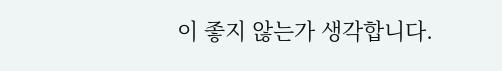이 좋지 않는가 생각합니다.